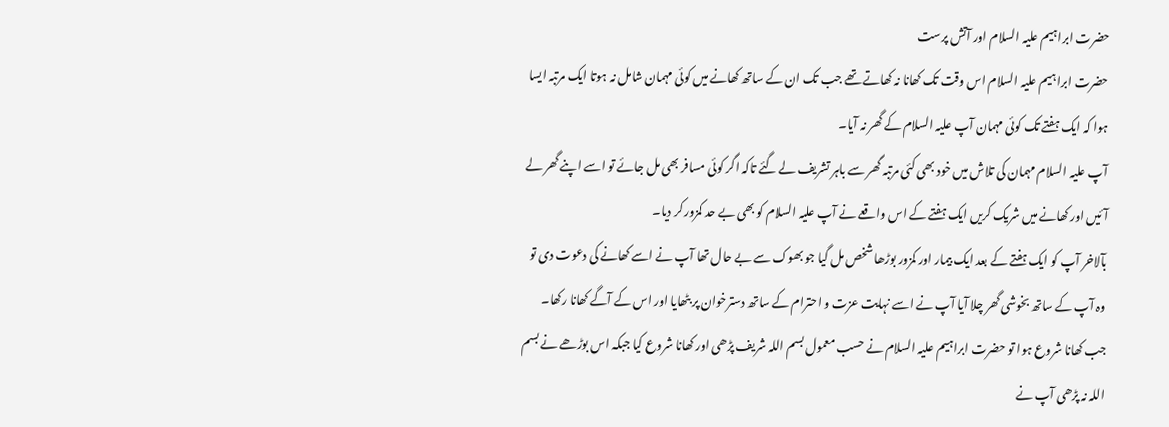حضرت ابراہیم علیہ السلام اور آتش پرست
حضرت ابراہیم علیہ السلام اس وقت تک کھانا نہ کھاتے تھے جب تک ان کے ساتھ کھانے میں کوئی مہمان شامل نہ ہوتا ایک مرتبہ ایسا ہوا کہ ایک ہفتے تک کوئی مہمان آپ علیہ السلام کے گھر نہ آیا۔
آپ علیہ السلام مہمان کی تلاش میں خود بھی کئی مرتبہ گھر سے باہر تشریف لے گئے تاکہ اگر کوئی مسافر بھی مل جائے تو اسے اپنے گھر لے آئیں اور کھانے میں شریک کریں ایک ہفتے کے اس واقعے نے آپ علیہ السلام کو بھی بے حد کمزور کر دیا۔
بآلاخر آپ کو ایک ہفتے کے بعد ایک بیمار اور کمزور بوڑھا شخص مل گیا جو بھوک سے بے حال تھا آپ نے اسے کھانے کی دعوت دی تو وہ آپ کے ساتھ بخوشی گھر چلا آیا آپ نے اسے نہایت عزت و احترام کے ساتھ دسترخوان پر بٹھایا اور اس کے آگے کھانا رکھا۔
جب کھانا شروع ہوا تو حضرت ابراہیم علیہ السلام نے حسب معمول بسم اللہ شریف پڑھی اور کھانا شروع کیا جبکہ اس بوڑھے نے بسم اللہ نہ پڑھی آپ نے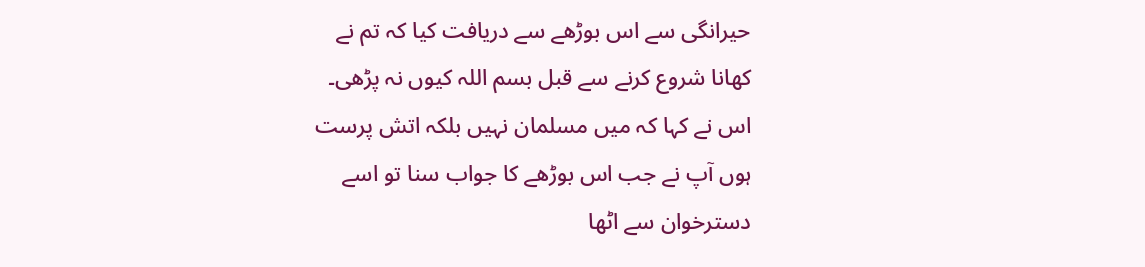حیرانگی سے اس بوڑھے سے دریافت کیا کہ تم نے کھانا شروع کرنے سے قبل بسم اللہ کیوں نہ پڑھی۔
اس نے کہا کہ میں مسلمان نہیں بلکہ اتش پرست ہوں آپ نے جب اس بوڑھے کا جواب سنا تو اسے دسترخوان سے اٹھا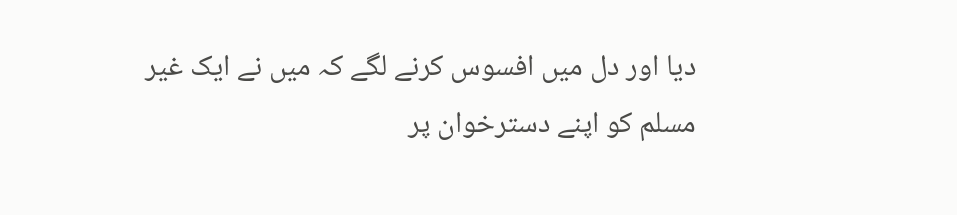دیا اور دل میں افسوس کرنے لگے کہ میں نے ایک غیر مسلم کو اپنے دسترخوان پر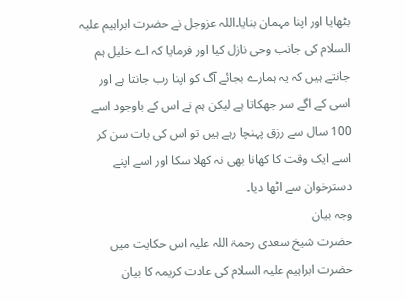بٹھایا اور اپنا مہمان بنایا۔اللہ عزوجل نے حضرت ابراہیم علیہ السلام کی جانب وحی نازل کیا اور فرمایا کہ اے خلیل ہم جانتے ہیں کہ یہ ہمارے بجائے آگ کو اپنا رب جانتا ہے اور اسی کے اگے سر جھکاتا ہے لیکن ہم نے اس کے باوجود اسے 100 سال سے رزق پہنچا رہے ہیں تو اس کی بات سن کر اسے ایک وقت کا کھانا بھی نہ کھلا سکا اور اسے اپنے دسترخوان سے اٹھا دیا۔
وجہ بیان
حضرت شیخ سعدی رحمۃ اللہ علیہ اس حکایت میں حضرت ابراہیم علیہ السلام کی عادت کریمہ کا بیان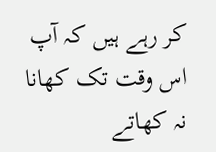کر رہے ہیں کہ آپ اس وقت تک کھانا نہ کھاتے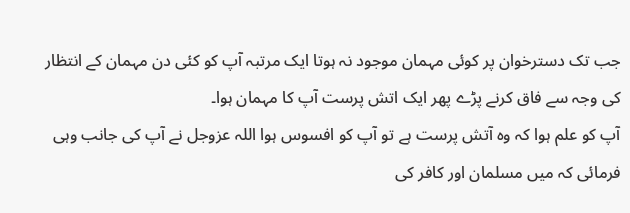جب تک دسترخوان پر کوئی مہمان موجود نہ ہوتا ایک مرتبہ آپ کو کئی دن مہمان کے انتظار کی وجہ سے فاق کرنے پڑے پھر ایک اتش پرست آپ کا مہمان ہوا۔
آپ کو علم ہوا کہ وہ آتش پرست ہے تو آپ کو افسوس ہوا اللہ عزوجل نے آپ کی جانب وہی فرمائی کہ میں مسلمان اور کافر کی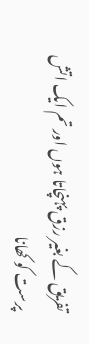تفریق کے بغیر رزق پہنچاتا ہوں اور تم ایک اتش پرست کو کھانا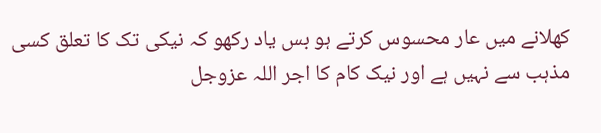کھلانے میں عار محسوس کرتے ہو بس یاد رکھو کہ نیکی تک کا تعلق کسی مذہب سے نہیں ہے اور نیک کام کا اجر اللہ عزوجل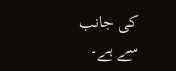کی جانب سے ہے۔